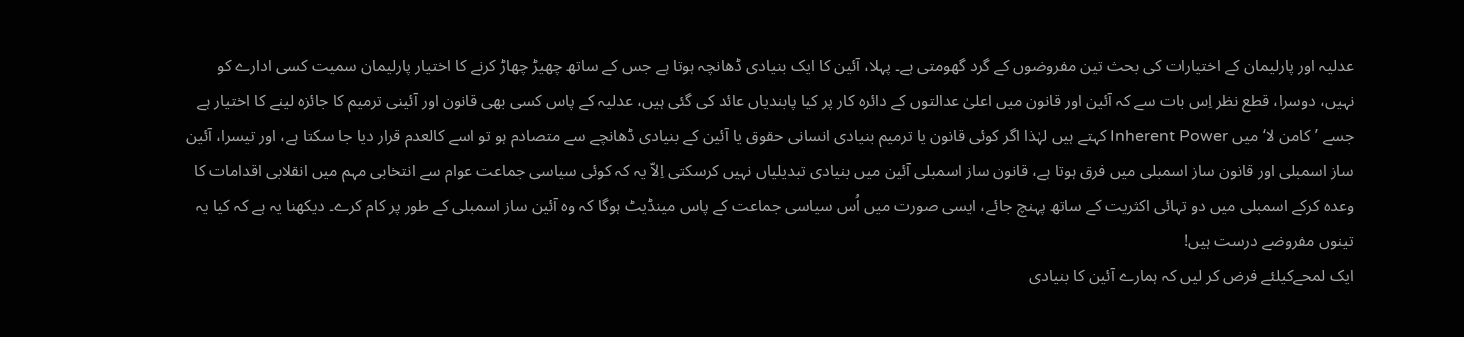عدلیہ اور پارلیمان کے اختیارات کی بحث تین مفروضوں کے گرد گھومتی ہے۔ پہلا، آئین کا ایک بنیادی ڈھانچہ ہوتا ہے جس کے ساتھ چھیڑ چھاڑ کرنے کا اختیار پارلیمان سمیت کسی ادارے کو نہیں، دوسرا، قطع نظر اِس بات سے کہ آئین اور قانون میں اعلیٰ عدالتوں کے دائرہ کار پر کیا پابندیاں عائد کی گئی ہیں، عدلیہ کے پاس کسی بھی قانون اور آئینی ترمیم کا جائزہ لینے کا اختیار ہے جسے ’کامن لا‘ میں Inherent Power کہتے ہیں لہٰذا اگر کوئی قانون یا ترمیم بنیادی انسانی حقوق یا آئین کے بنیادی ڈھانچے سے متصادم ہو تو اسے کالعدم قرار دیا جا سکتا ہے، اور تیسرا، آئین ساز اسمبلی اور قانون ساز اسمبلی میں فرق ہوتا ہے، قانون ساز اسمبلی آئین میں بنیادی تبدیلیاں نہیں کرسکتی اِلاّ یہ کہ کوئی سیاسی جماعت عوام سے انتخابی مہم میں انقلابی اقدامات کا وعدہ کرکے اسمبلی میں دو تہائی اکثریت کے ساتھ پہنچ جائے، ایسی صورت میں اُس سیاسی جماعت کے پاس مینڈیٹ ہوگا کہ وہ آئین ساز اسمبلی کے طور پر کام کرے۔ دیکھنا یہ ہے کہ کیا یہ تینوں مفروضے درست ہیں!
ایک لمحےکیلئے فرض کر لیں کہ ہمارے آئین کا بنیادی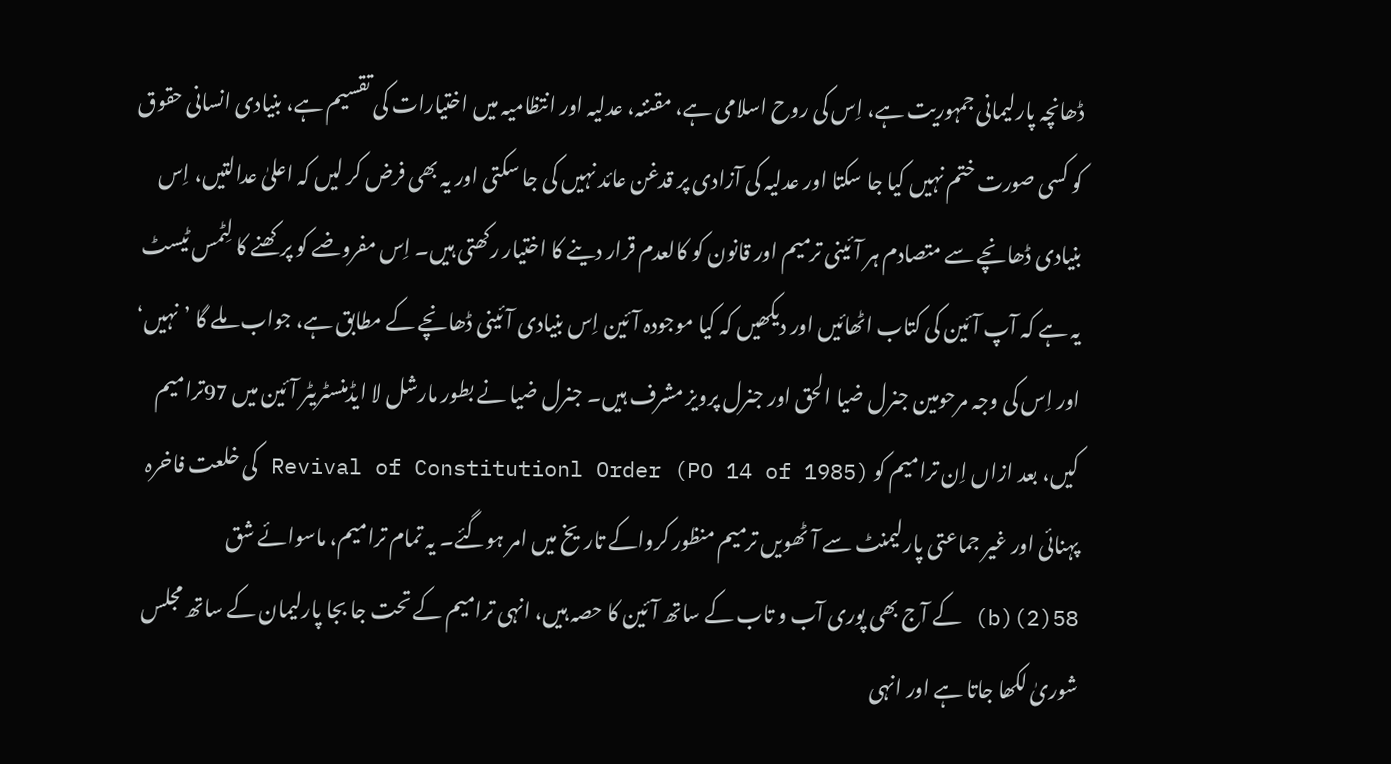ڈھانچہ پارلیمانی جمہوریت ہے، اِس کی روح اسلامی ہے، مقننہ، عدلیہ اور انتظامیہ میں اختیارات کی تقسیم ہے، بنیادی انسانی حقوق کو کسی صورت ختم نہیں کیا جا سکتا اور عدلیہ کی آزادی پر قدغن عائد نہیں کی جا سکتی اور یہ بھی فرض کر لیں کہ اعلیٰ عدالتیں، اِس بنیادی ڈھانچے سے متصادم ہر آئینی ترمیم اور قانون کو کالعدم قرار دینے کا اختیار رکھتی ہیں۔ اِس مفروضے کو پرکھنے کا لِٹمس ٹیسٹ یہ ہے کہ آپ آئین کی کتاب اٹھائیں اور دیکھیں کہ کیا موجودہ آئین اِس بنیادی آئینی ڈھانچے کے مطابق ہے، جواب ملے گا ’نہیں‘ اور اِس کی وجہ مرحومین جنرل ضیا الحق اور جنرل پرویز مشرف ہیں۔ جنرل ضیا نے بطور مارشل لا ایڈمنسٹریٹر آئین میں 97ترامیم کیں، بعد ازاں اِن ترامیم کو Revival of Constitutionl Order (PO 14 of 1985) کی خلعت فاخرہ پہنائی اور غیر جماعتی پارلیمنٹ سے آٹھویں ترمیم منظور کرواکے تاریخ میں امر ہوگئے۔ یہ تمام ترامیم، ماسوائے شق 58(2)(b) کے آج بھی پوری آب و تاب کے ساتھ آئین کا حصہ ہیں، انہی ترامیم کے تحت جا بجا پارلیمان کے ساتھ مجلس شوریٰ لکھا جاتا ہے اور انہی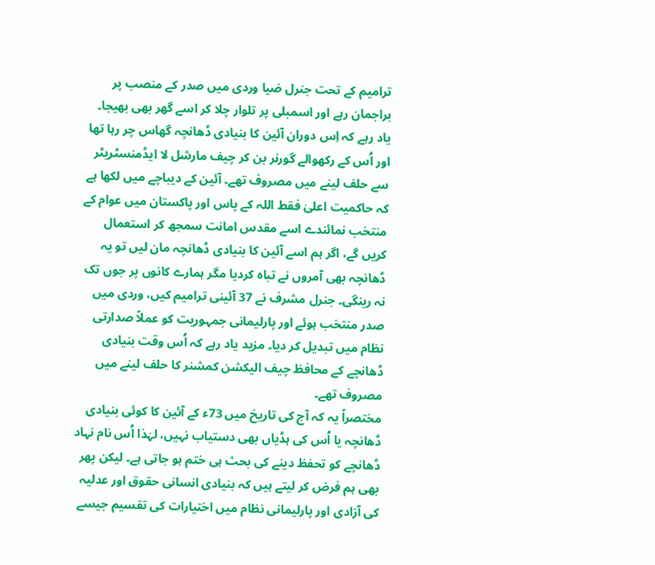ترامیم کے تحت جنرل ضیا وردی میں صدر کے منصب پر براجمان رہے اور اسمبلی پر تلوار چلا کر اسے گھر بھی بھیجا۔ یاد رہے کہ اِس دوران آئین کا بنیادی ڈھانچہ گھاس چر رہا تھا اور اُس کے رکھوالے گورنر بن کر چیف مارشل لا ایڈمنسٹریٹر سے حلف لینے میں مصروف تھے۔ آئین کے دیباچے میں لکھا ہے کہ حاکمیت اعلیٰ فقط اللہ کے پاس اور پاکستان میں عوام کے منتخب نمائندے اسے مقدس امانت سمجھ کر استعمال کریں گے، اگر ہم اسے آئین کا بنیادی ڈھانچہ مان لیں تو یہ ڈھانچہ بھی آمروں نے تباہ کردیا مگر ہمارے کانوں پر جوں تک نہ رینگی۔ جنرل مشرف نے 37 آئینی ترامیم کیں، وردی میں صدر منتخب ہوئے اور پارلیمانی جمہوریت کو عملاً صدارتی نظام میں تبدیل کر دیا۔ مزید یاد رہے کہ اُس وقت بنیادی ڈھانچے کے محافظ چیف الیکشن کمشنر کا حلف لینے میں مصروف تھے۔
مختصراً یہ کہ آج کی تاریخ میں 73ء کے آئین کا کوئی بنیادی ڈھانچہ یا اُس کی ہڈیاں بھی دستیاب نہیں، لہٰذا اُس نام نہاد ڈھانچے کو تحفظ دینے کی بحث ہی ختم ہو جاتی ہے۔ لیکن پھر بھی ہم فرض کر لیتے ہیں کہ بنیادی انسانی حقوق اور عدلیہ کی آزادی اور پارلیمانی نظام میں اختیارات کی تقسیم جیسے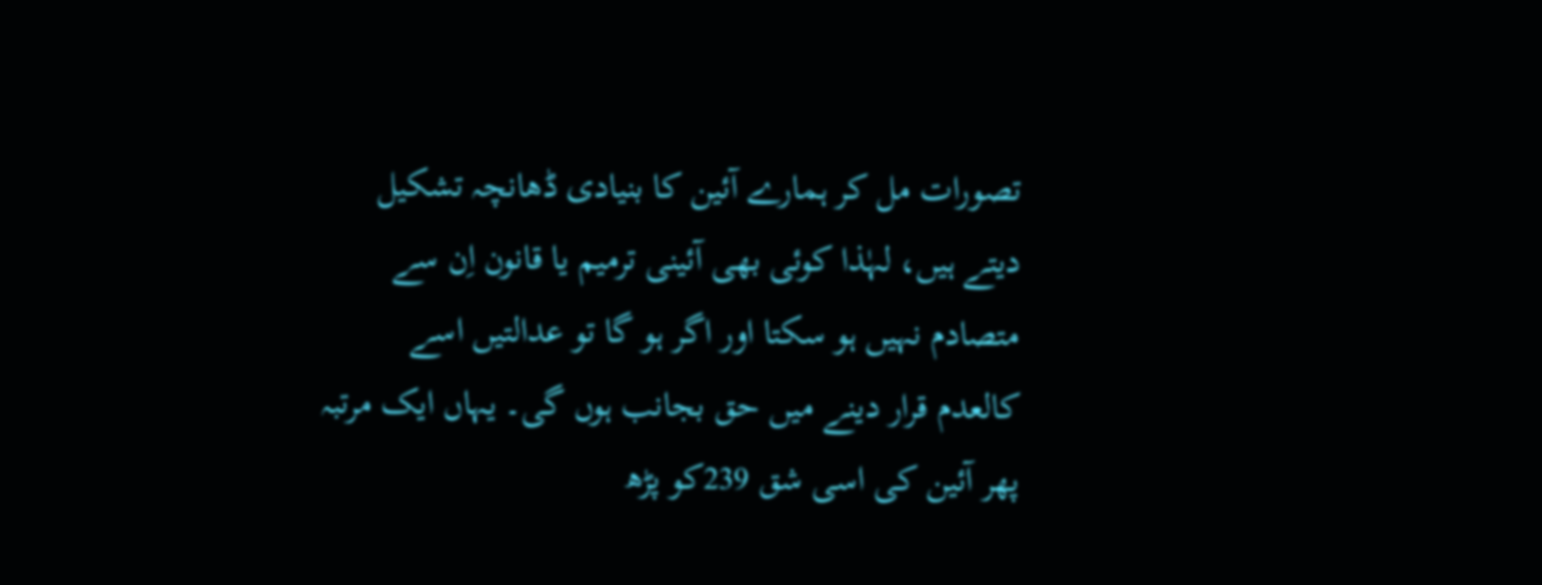تصورات مل کر ہمارے آئین کا بنیادی ڈھانچہ تشکیل دیتے ہیں، لہٰذا کوئی بھی آئینی ترمیم یا قانون اِن سے متصادم نہیں ہو سکتا اور اگر ہو گا تو عدالتیں اسے کالعدم قرار دینے میں حق بجانب ہوں گی۔ یہاں ایک مرتبہ پھر آئین کی اسی شق 239کو پڑھ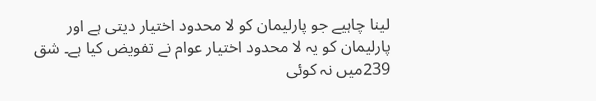لینا چاہیے جو پارلیمان کو لا محدود اختیار دیتی ہے اور پارلیمان کو یہ لا محدود اختیار عوام نے تفویض کیا ہے۔ شق 239میں نہ کوئی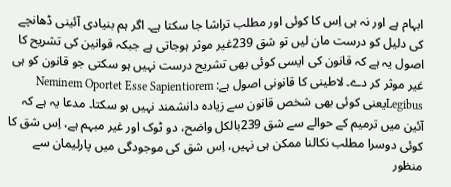ابہام ہے اور نہ ہی اِس کا کوئی اور مطلب تراشا جا سکتا ہے۔ اگر ہم بنیادی آئینی ڈھانچے کی دلیل کو درست مان لیں تو شق 239غیر موثر ہوجاتی ہے جبکہ قوانین کی تشریح کا اصول یہ ہے کہ قانون کی ایسی کوئی بھی تشریح درست نہیں ہو سکتی جو قانون کو ہی غیر موثر کر دے۔ لاطینی کا قانونی اصول ہے: Neminem Oportet Esse Sapientiorem Legibusیعنی کوئی بھی شخص قانون سے زیادہ دانشمند نہیں ہو سکتا۔ مدعا یہ ہے کہ آئین میں ترمیم کے حوالے سے شق 239بالکل واضح، دو ٹوک اور غیر مبہم ہے، اِس شق کا کوئی دوسرا مطلب نکالنا ممکن ہی نہیں، اِس شق کی موجودگی میں پارلیمان سے منظور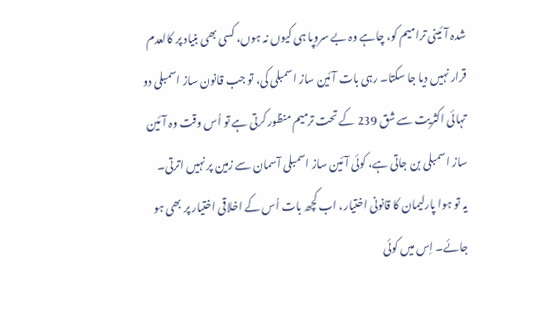شدہ آئینی ترامیم کو، چاہے وہ بے سروپا ہی کیوں نہ ہوں، کسی بھی بنیاد پر کالعدم قرار نہیں دیا جا سکتا۔ رہی بات آئین ساز اسمبلی کی، تو جب قانون ساز اسمبلی دو تہائی اکثریت سے شق 239 کے تحت ترمیم منظور کرتی ہے تو اُس وقت وہ آئین ساز اسمبلی بن جاتی ہے، کوئی آئین ساز اسمبلی آسمان سے زمین پر نہیں اترتی۔
یہ تو ہوا پارلیمان کا قانونی اختیار، اب کچھ بات اُس کے اخلاقی اختیار پر بھی ہو جائے۔ اِس میں کوئی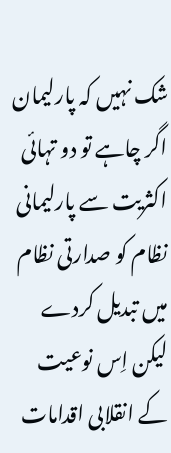شک نہیں کہ پارلیمان اگر چاہے تو دو تہائی اکثریت سے پارلیمانی نظام کو صدارتی نظام میں تبدیل کردے لیکن اِس نوعیت کے انقلابی اقدامات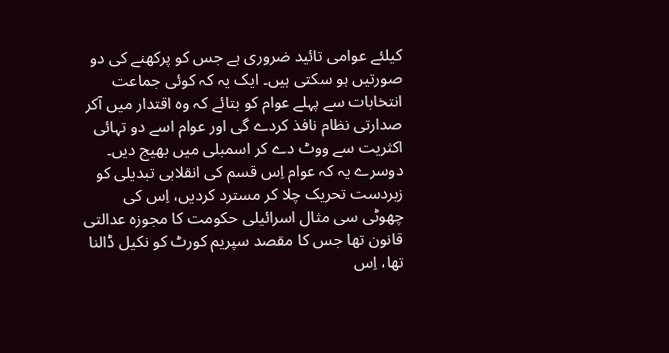کیلئے عوامی تائید ضروری ہے جس کو پرکھنے کی دو صورتیں ہو سکتی ہیں۔ ایک یہ کہ کوئی جماعت انتخابات سے پہلے عوام کو بتائے کہ وہ اقتدار میں آکر صدارتی نظام نافذ کردے گی اور عوام اسے دو تہائی اکثریت سے ووٹ دے کر اسمبلی میں بھیج دیں۔ دوسرے یہ کہ عوام اِس قسم کی انقلابی تبدیلی کو زبردست تحریک چلا کر مسترد کردیں، اِس کی چھوٹی سی مثال اسرائیلی حکومت کا مجوزہ عدالتی قانون تھا جس کا مقصد سپریم کورٹ کو نکیل ڈالنا تھا، اِس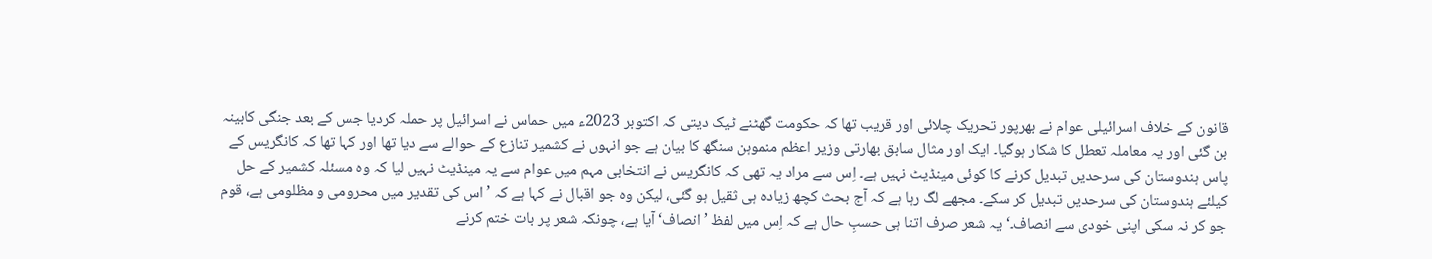قانون کے خلاف اسرائیلی عوام نے بھرپور تحریک چلائی اور قریب تھا کہ حکومت گھٹنے ٹیک دیتی کہ اکتوبر 2023ء میں حماس نے اسرائیل پر حملہ کردیا جس کے بعد جنگی کابینہ بن گئی اور یہ معاملہ تعطل کا شکار ہوگیا۔ ایک اور مثال سابق بھارتی وزیر اعظم منموہن سنگھ کا بیان ہے جو انہوں نے کشمیر تنازع کے حوالے سے دیا تھا اور کہا تھا کہ کانگریس کے پاس ہندوستان کی سرحدیں تبدیل کرنے کا کوئی مینڈیٹ نہیں ہے۔ اِس سے مراد یہ تھی کہ کانگریس نے انتخابی مہم میں عوام سے یہ مینڈیٹ نہیں لیا کہ وہ مسئلہ کشمیر کے حل کیلئے ہندوستان کی سرحدیں تبدیل کر سکے۔ مجھے لگ رہا ہے کہ آج بحث کچھ زیادہ ہی ثقیل ہو گئی، لیکن وہ جو اقبال نے کہا ہے کہ ’اس کی تقدیر میں محرومی و مظلومی ہے، قوم جو کر نہ سکی اپنی خودی سے انصاف۔‘ یہ شعر صرف اتنا ہی حسبِ حال ہے کہ اِس میں لفظ ’انصاف‘ آیا ہے، چونکہ شعر پر بات ختم کرنے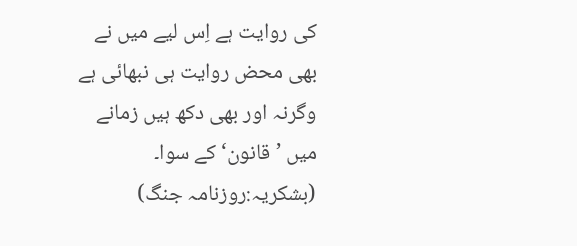کی روایت ہے اِس لیے میں نے بھی محض روایت ہی نبھائی ہے وگرنہ اور بھی دکھ ہیں زمانے میں ’قانون‘ کے سوا۔
(بشکریہ:روزنامہ جنگ)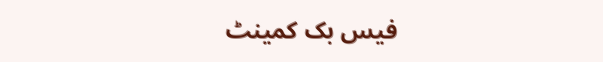فیس بک کمینٹ